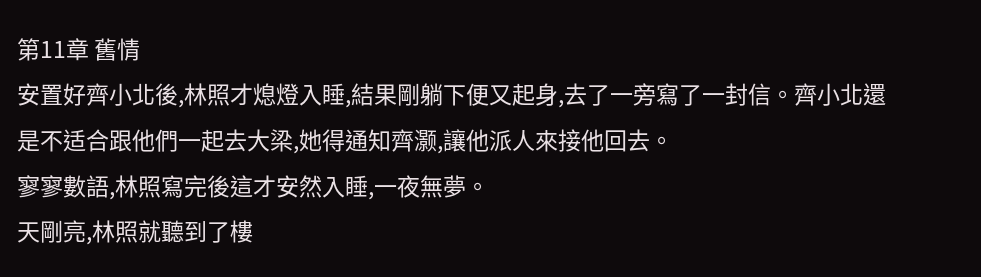第11章 舊情
安置好齊小北後,林照才熄燈入睡,結果剛躺下便又起身,去了一旁寫了一封信。齊小北還是不适合跟他們一起去大梁,她得通知齊灏,讓他派人來接他回去。
寥寥數語,林照寫完後這才安然入睡,一夜無夢。
天剛亮,林照就聽到了樓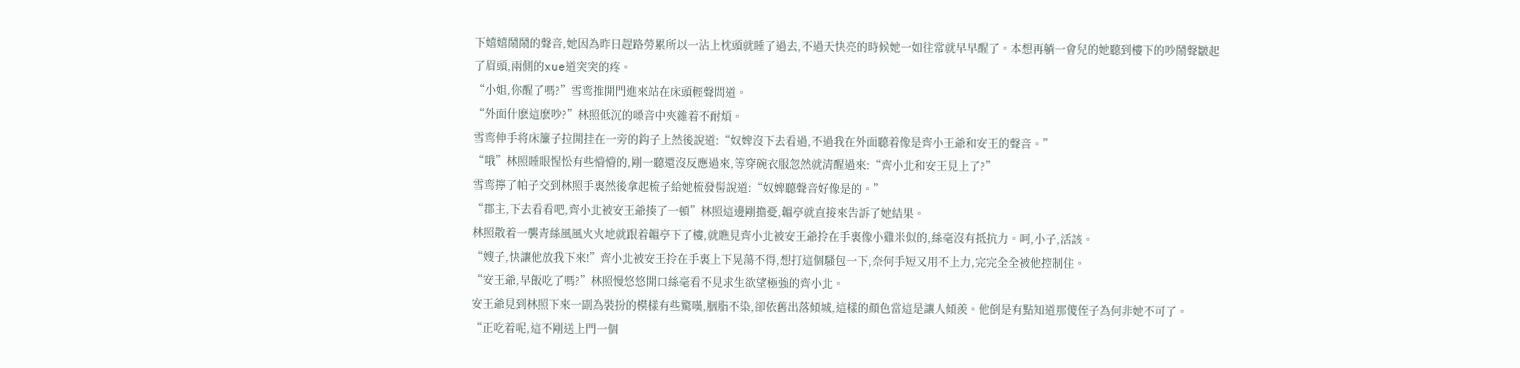下嬉嬉鬧鬧的聲音,她因為昨日趕路勞累所以一沾上枕頭就睡了過去,不過天快亮的時候她一如往常就早早醒了。本想再躺一會兒的她聽到樓下的吵鬧聲皺起了眉頭,兩側的xue道突突的疼。
“小姐,你醒了嗎?”雪鸾推開門進來站在床頭輕聲問道。
“外面什麽這麽吵?”林照低沉的嗓音中夾雜着不耐煩。
雪鸾伸手将床簾子拉開挂在一旁的鈎子上然後說道:“奴婢沒下去看過,不過我在外面聽着像是齊小王爺和安王的聲音。”
“哦”林照睡眼惺忪有些懵懵的,剛一聽還沒反應過來,等穿碗衣服忽然就清醒過來:“齊小北和安王見上了?”
雪鸾擰了帕子交到林照手裏然後拿起梳子給她梳發髻說道:“奴婢聽聲音好像是的。”
“郡主,下去看看吧,齊小北被安王爺揍了一頓”林照這邊剛擔憂,韞亭就直接來告訴了她結果。
林照散着一襲青絲風風火火地就跟着韞亭下了樓,就瞧見齊小北被安王爺拎在手裏像小雞米似的,絲毫沒有抵抗力。呵,小子,活該。
“嫂子,快讓他放我下來!”齊小北被安王拎在手裏上下晃蕩不得,想打這個騷包一下,奈何手短又用不上力,完完全全被他控制住。
“安王爺,早飯吃了嗎?”林照慢悠悠開口絲毫看不見求生欲望極強的齊小北。
安王爺見到林照下來一副為裝扮的模樣有些驚嘆,胭脂不染,卻依舊出落傾城,這樣的顏色當這是讓人傾羨。他倒是有點知道那傻侄子為何非她不可了。
“正吃着呢,這不剛送上門一個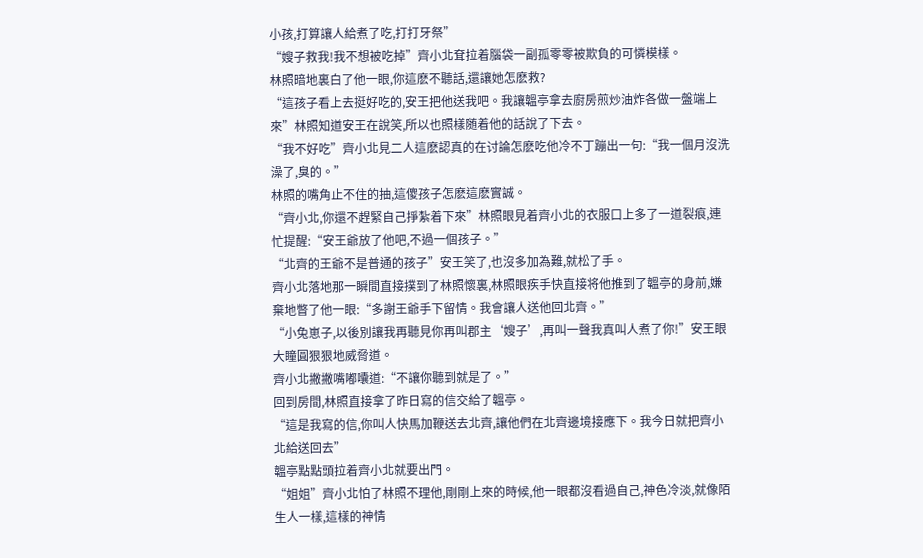小孩,打算讓人給煮了吃,打打牙祭”
“嫂子救我!我不想被吃掉”齊小北耷拉着腦袋一副孤零零被欺負的可憐模樣。
林照暗地裏白了他一眼,你這麽不聽話,還讓她怎麽救?
“這孩子看上去挺好吃的,安王把他送我吧。我讓韞亭拿去廚房煎炒油炸各做一盤端上來”林照知道安王在說笑,所以也照樣随着他的話說了下去。
“我不好吃”齊小北見二人這麽認真的在讨論怎麽吃他冷不丁蹦出一句:“我一個月沒洗澡了,臭的。”
林照的嘴角止不住的抽,這傻孩子怎麽這麽實誠。
“齊小北,你還不趕緊自己掙紮着下來”林照眼見着齊小北的衣服口上多了一道裂痕,連忙提醒:“安王爺放了他吧,不過一個孩子。”
“北齊的王爺不是普通的孩子”安王笑了,也沒多加為難,就松了手。
齊小北落地那一瞬間直接撲到了林照懷裏,林照眼疾手快直接将他推到了韞亭的身前,嫌棄地瞥了他一眼:“多謝王爺手下留情。我會讓人送他回北齊。”
“小兔崽子,以後別讓我再聽見你再叫郡主‘嫂子’,再叫一聲我真叫人煮了你!”安王眼大瞳圓狠狠地威脅道。
齊小北撇撇嘴嘟囔道:“不讓你聽到就是了。”
回到房間,林照直接拿了昨日寫的信交給了韞亭。
“這是我寫的信,你叫人快馬加鞭送去北齊,讓他們在北齊邊境接應下。我今日就把齊小北給送回去”
韞亭點點頭拉着齊小北就要出門。
“姐姐”齊小北怕了林照不理他,剛剛上來的時候,他一眼都沒看過自己,神色冷淡,就像陌生人一樣,這樣的神情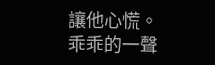讓他心慌。
乖乖的一聲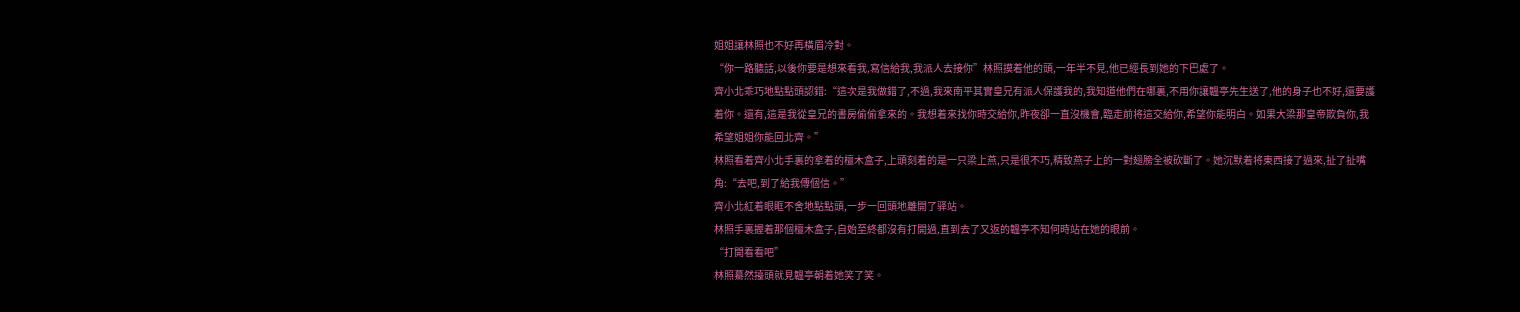姐姐讓林照也不好再橫眉冷對。
“你一路聽話,以後你要是想來看我,寫信給我,我派人去接你”林照摸着他的頭,一年半不見,他已經長到她的下巴處了。
齊小北乖巧地點點頭認錯:“這次是我做錯了,不過,我來南平其實皇兄有派人保護我的,我知道他們在哪裏,不用你讓韞亭先生送了,他的身子也不好,還要護着你。還有,這是我從皇兄的書房偷偷拿來的。我想着來找你時交給你,昨夜卻一直沒機會,臨走前将這交給你,希望你能明白。如果大梁那皇帝欺負你,我希望姐姐你能回北齊。”
林照看着齊小北手裏的拿着的檀木盒子,上頭刻着的是一只梁上燕,只是很不巧,精致燕子上的一對翅膀全被砍斷了。她沉默着将東西接了過來,扯了扯嘴角:“去吧,到了給我傳個信。”
齊小北紅着眼眶不舍地點點頭,一步一回頭地離開了驿站。
林照手裏握着那個檀木盒子,自始至終都沒有打開過,直到去了又返的韞亭不知何時站在她的眼前。
“打開看看吧”
林照驀然擡頭就見韞亭朝着她笑了笑。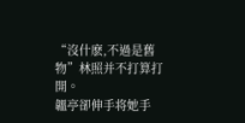“沒什麽,不過是舊物”林照并不打算打開。
韞亭卻伸手将她手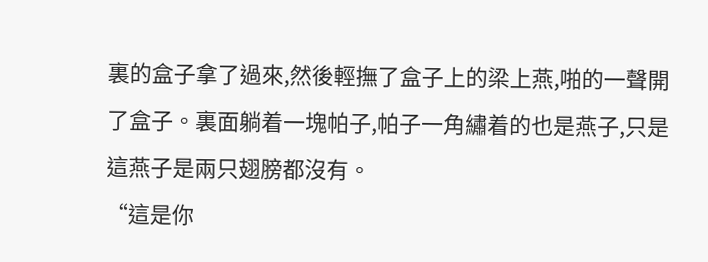裏的盒子拿了過來,然後輕撫了盒子上的梁上燕,啪的一聲開了盒子。裏面躺着一塊帕子,帕子一角繡着的也是燕子,只是這燕子是兩只翅膀都沒有。
“這是你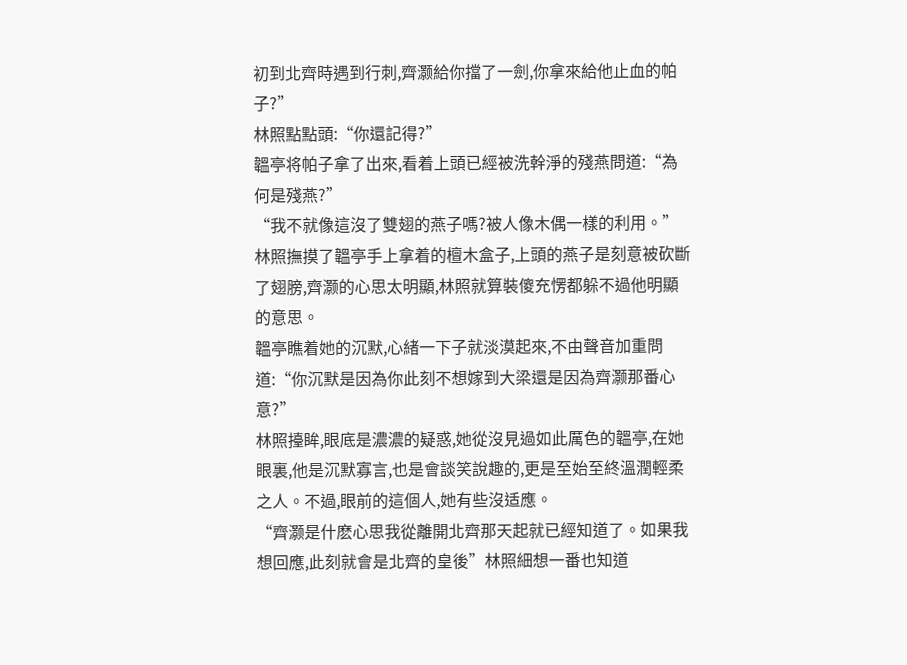初到北齊時遇到行刺,齊灏給你擋了一劍,你拿來給他止血的帕子?”
林照點點頭:“你還記得?”
韞亭将帕子拿了出來,看着上頭已經被洗幹淨的殘燕問道:“為何是殘燕?”
“我不就像這沒了雙翅的燕子嗎?被人像木偶一樣的利用。”林照撫摸了韞亭手上拿着的檀木盒子,上頭的燕子是刻意被砍斷了翅膀,齊灏的心思太明顯,林照就算裝傻充愣都躲不過他明顯的意思。
韞亭瞧着她的沉默,心緒一下子就淡漠起來,不由聲音加重問道:“你沉默是因為你此刻不想嫁到大梁還是因為齊灏那番心意?”
林照擡眸,眼底是濃濃的疑惑,她從沒見過如此厲色的韞亭,在她眼裏,他是沉默寡言,也是會談笑說趣的,更是至始至終溫潤輕柔之人。不過,眼前的這個人,她有些沒适應。
“齊灏是什麽心思我從離開北齊那天起就已經知道了。如果我想回應,此刻就會是北齊的皇後”林照細想一番也知道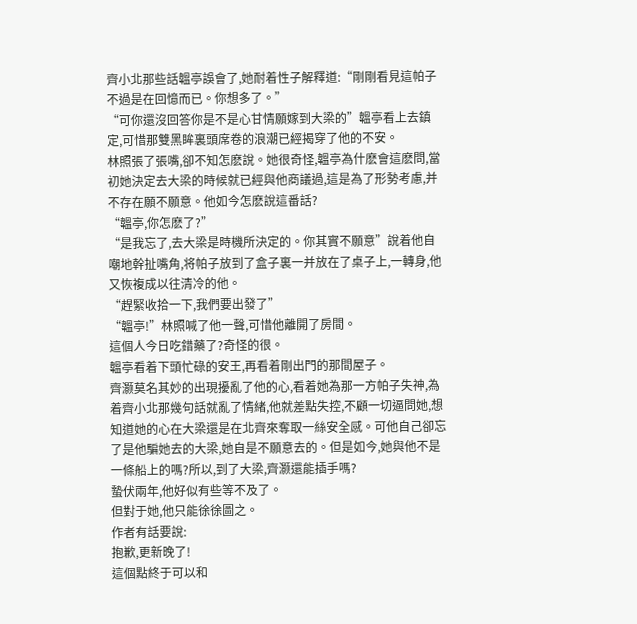齊小北那些話韞亭誤會了,她耐着性子解釋道:“剛剛看見這帕子不過是在回憶而已。你想多了。”
“可你還沒回答你是不是心甘情願嫁到大梁的”韞亭看上去鎮定,可惜那雙黑眸裏頭席卷的浪潮已經揭穿了他的不安。
林照張了張嘴,卻不知怎麽說。她很奇怪,韞亭為什麽會這麽問,當初她決定去大梁的時候就已經與他商議過,這是為了形勢考慮,并不存在願不願意。他如今怎麽說這番話?
“韞亭,你怎麽了?”
“是我忘了,去大梁是時機所決定的。你其實不願意”說着他自嘲地幹扯嘴角,将帕子放到了盒子裏一并放在了桌子上,一轉身,他又恢複成以往清冷的他。
“趕緊收拾一下,我們要出發了”
“韞亭!”林照喊了他一聲,可惜他離開了房間。
這個人今日吃錯藥了?奇怪的很。
韞亭看着下頭忙碌的安王,再看着剛出門的那間屋子。
齊灏莫名其妙的出現擾亂了他的心,看着她為那一方帕子失神,為着齊小北那幾句話就亂了情緒,他就差點失控,不顧一切逼問她,想知道她的心在大梁還是在北齊來奪取一絲安全感。可他自己卻忘了是他騙她去的大梁,她自是不願意去的。但是如今,她與他不是一條船上的嗎?所以,到了大梁,齊灏還能插手嗎?
蟄伏兩年,他好似有些等不及了。
但對于她,他只能徐徐圖之。
作者有話要說:
抱歉,更新晚了!
這個點終于可以和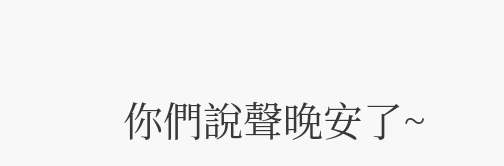你們說聲晚安了~